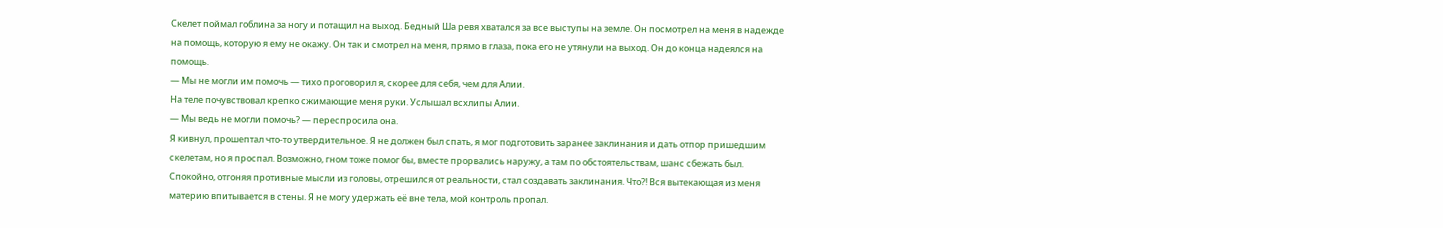Скелет поймал гоблина за ногу и потащил на выход. Бедный Ша ревя хватался за все выступы на земле. Он посмотрел на меня в надежде на помощь, которую я ему не окажу. Он так и смотрел на меня, прямо в глаза, пока его не утянули на выход. Он до конца надеялся на помощь.
— Мы не могли им помочь — тихо проговорил я, скорее для себя, чем для Алии.
На теле почувствовал крепко сжимающие меня руки. Услышал всхлипы Алии.
— Мы ведь не могли помочь? — переспросила она.
Я кивнул, прошептал что-то утвердительное. Я не должен был спать, я мог подготовить заранее заклинания и дать отпор пришедшим скелетам, но я проспал. Возможно, гном тоже помог бы, вместе прорвались наружу, а там по обстоятельствам, шанс сбежать был.
Спокойно, отгоняя противные мысли из головы, отрешился от реальности, стал создавать заклинания. Что?! Вся вытекающая из меня материю впитывается в стены. Я не могу удержать её вне тела, мой контроль пропал.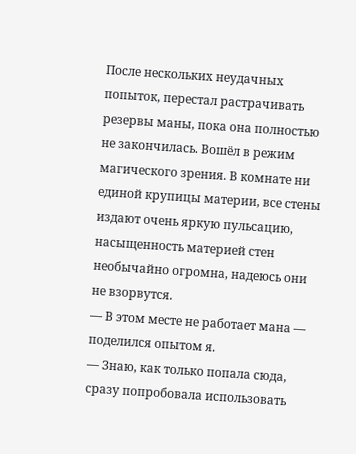После нескольких неудачных попыток, перестал растрачивать резервы маны, пока она полностью не закончилась. Вошёл в режим магического зрения. В комнате ни единой крупицы материи, все стены издают очень яркую пульсацию, насыщенность материей стен необычайно огромна, надеюсь они не взорвутся.
— В этом месте не работает мана — поделился опытом я.
— Знаю, как только попала сюда, сразу попробовала использовать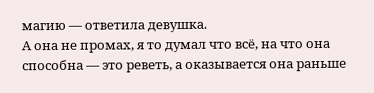магию — ответила девушка.
А она не промах, я то думал что всё, на что она способна — это реветь, а оказывается она раньше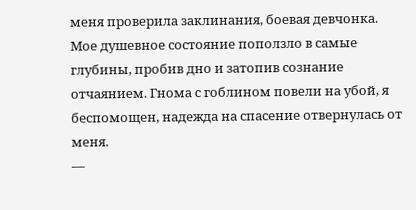меня проверила заклинания, боевая девчонка.
Мое душевное состояние поползло в самые глубины, пробив дно и затопив сознание отчаянием. Гнома с гоблином повели на убой, я беспомощен, надежда на спасение отвернулась от меня.
—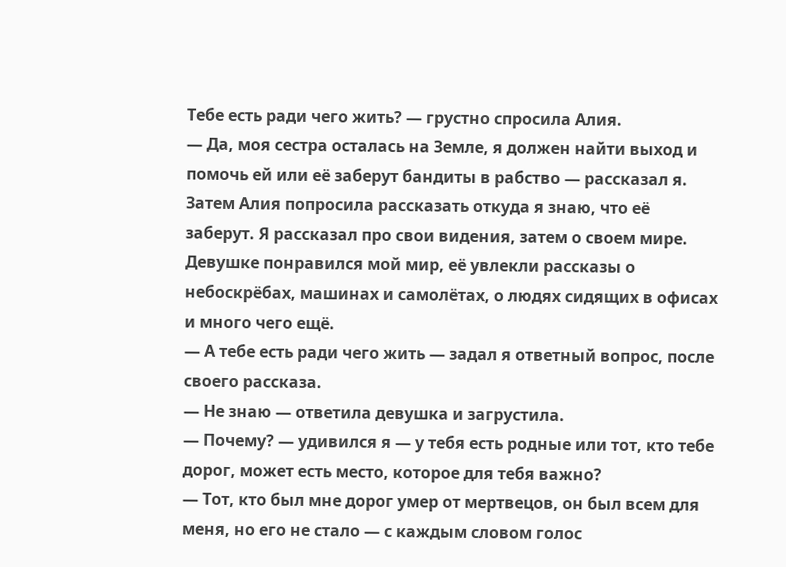Тебе есть ради чего жить? — грустно спросила Алия.
— Да, моя сестра осталась на Земле, я должен найти выход и помочь ей или её заберут бандиты в рабство — рассказал я.
Затем Алия попросила рассказать откуда я знаю, что её заберут. Я рассказал про свои видения, затем о своем мире. Девушке понравился мой мир, её увлекли рассказы о небоскрёбах, машинах и самолётах, о людях сидящих в офисах и много чего ещё.
— А тебе есть ради чего жить — задал я ответный вопрос, после своего рассказа.
— Не знаю — ответила девушка и загрустила.
— Почему? — удивился я — у тебя есть родные или тот, кто тебе дорог, может есть место, которое для тебя важно?
— Тот, кто был мне дорог умер от мертвецов, он был всем для меня, но его не стало — с каждым словом голос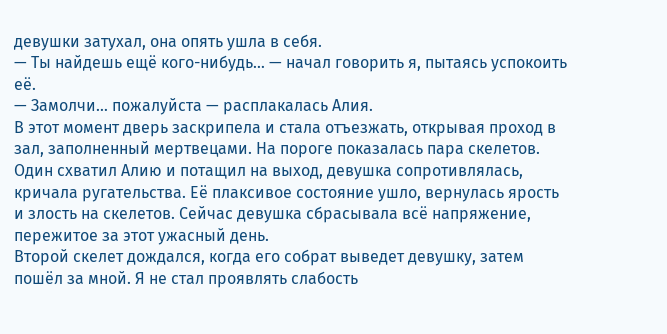девушки затухал, она опять ушла в себя.
— Ты найдешь ещё кого-нибудь… — начал говорить я, пытаясь успокоить её.
— Замолчи… пожалуйста — расплакалась Алия.
В этот момент дверь заскрипела и стала отъезжать, открывая проход в зал, заполненный мертвецами. На пороге показалась пара скелетов. Один схватил Алию и потащил на выход, девушка сопротивлялась, кричала ругательства. Её плаксивое состояние ушло, вернулась ярость и злость на скелетов. Сейчас девушка сбрасывала всё напряжение, пережитое за этот ужасный день.
Второй скелет дождался, когда его собрат выведет девушку, затем пошёл за мной. Я не стал проявлять слабость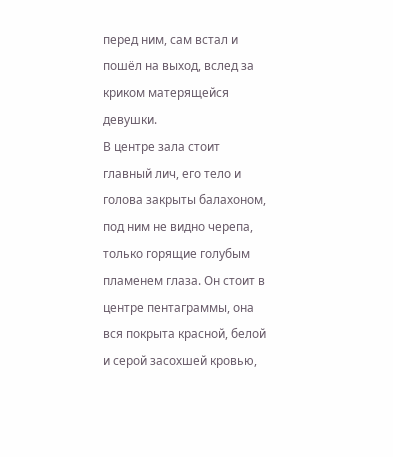перед ним, сам встал и пошёл на выход, вслед за криком матерящейся девушки.
В центре зала стоит главный лич, его тело и голова закрыты балахоном, под ним не видно черепа, только горящие голубым пламенем глаза. Он стоит в центре пентаграммы, она вся покрыта красной, белой и серой засохшей кровью,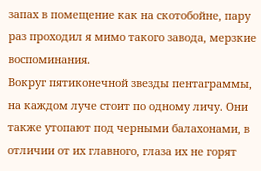запах в помещение как на скотобойне, пару раз проходил я мимо такого завода, мерзкие воспоминания.
Вокруг пятиконечной звезды пентаграммы, на каждом луче стоит по одному личу. Они также утопают под черными балахонами, в отличии от их главного, глаза их не горят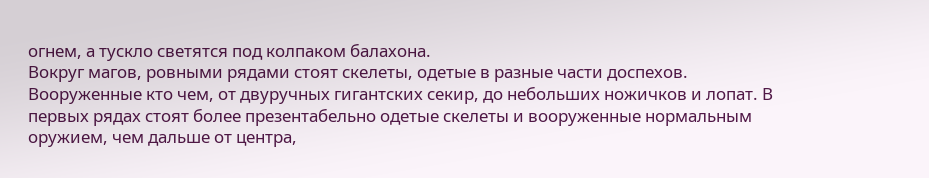огнем, а тускло светятся под колпаком балахона.
Вокруг магов, ровными рядами стоят скелеты, одетые в разные части доспехов. Вооруженные кто чем, от двуручных гигантских секир, до небольших ножичков и лопат. В первых рядах стоят более презентабельно одетые скелеты и вооруженные нормальным оружием, чем дальше от центра,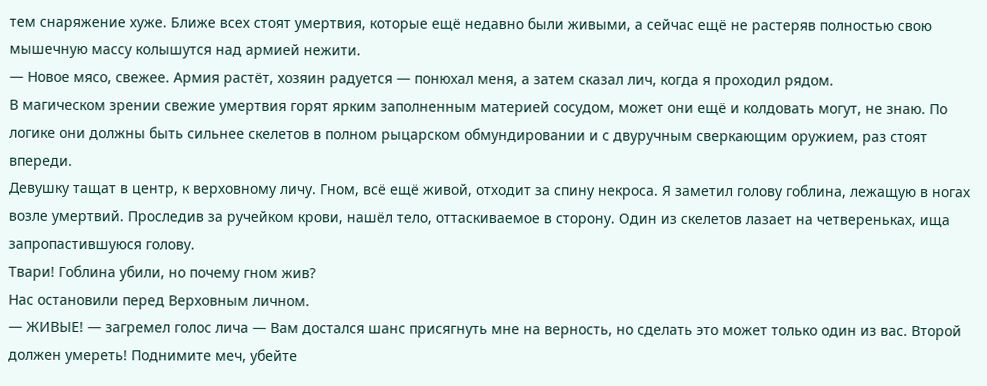тем снаряжение хуже. Ближе всех стоят умертвия, которые ещё недавно были живыми, а сейчас ещё не растеряв полностью свою мышечную массу колышутся над армией нежити.
— Новое мясо, свежее. Армия растёт, хозяин радуется — понюхал меня, а затем сказал лич, когда я проходил рядом.
В магическом зрении свежие умертвия горят ярким заполненным материей сосудом, может они ещё и колдовать могут, не знаю. По логике они должны быть сильнее скелетов в полном рыцарском обмундировании и с двуручным сверкающим оружием, раз стоят впереди.
Девушку тащат в центр, к верховному личу. Гном, всё ещё живой, отходит за спину некроса. Я заметил голову гоблина, лежащую в ногах возле умертвий. Проследив за ручейком крови, нашёл тело, оттаскиваемое в сторону. Один из скелетов лазает на четвереньках, ища запропастившуюся голову.
Твари! Гоблина убили, но почему гном жив?
Нас остановили перед Верховным личном.
— ЖИВЫЕ! — загремел голос лича — Вам достался шанс присягнуть мне на верность, но сделать это может только один из вас. Второй должен умереть! Поднимите меч, убейте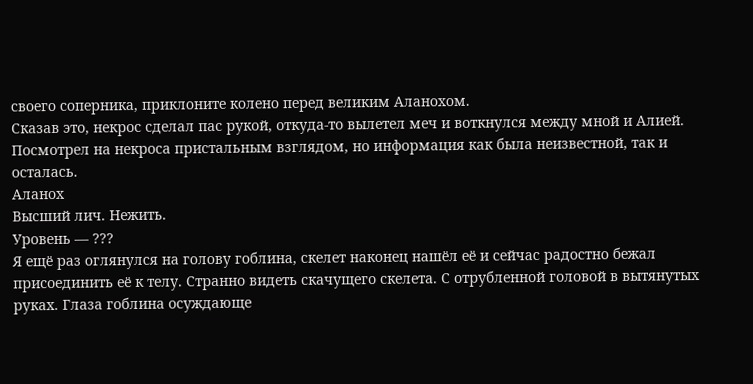своего соперника, приклоните колено перед великим Аланохом.
Сказав это, некрос сделал пас рукой, откуда-то вылетел меч и воткнулся между мной и Алией.
Посмотрел на некроса пристальным взглядом, но информация как была неизвестной, так и осталась.
Аланох
Высший лич. Нежить.
Уровень — ???
Я ещё раз оглянулся на голову гоблина, скелет наконец нашёл её и сейчас радостно бежал присоединить её к телу. Странно видеть скачущего скелета. С отрубленной головой в вытянутых руках. Глаза гоблина осуждающе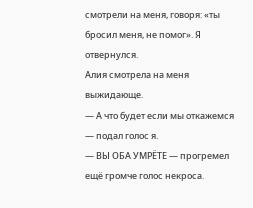смотрели на меня, говоря: «ты бросил меня, не помог». Я отвернулся.
Алия смотрела на меня выжидающе.
— А что будет если мы откажемся — подал голос я.
— ВЫ ОБА УМРЁТЕ — прогремел ещё громче голос некроса.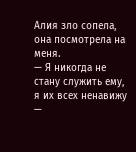Алия зло сопела, она посмотрела на меня.
— Я никогда не стану служить ему, я их всех ненавижу —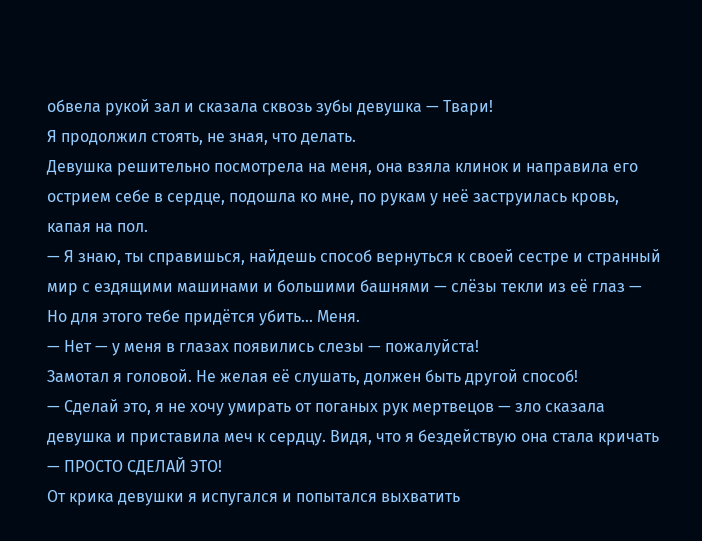обвела рукой зал и сказала сквозь зубы девушка — Твари!
Я продолжил стоять, не зная, что делать.
Девушка решительно посмотрела на меня, она взяла клинок и направила его острием себе в сердце, подошла ко мне, по рукам у неё заструилась кровь, капая на пол.
— Я знаю, ты справишься, найдешь способ вернуться к своей сестре и странный мир с ездящими машинами и большими башнями — слёзы текли из её глаз — Но для этого тебе придётся убить… Меня.
— Нет — у меня в глазах появились слезы — пожалуйста!
Замотал я головой. Не желая её слушать, должен быть другой способ!
— Сделай это, я не хочу умирать от поганых рук мертвецов — зло сказала девушка и приставила меч к сердцу. Видя, что я бездействую она стала кричать — ПРОСТО СДЕЛАЙ ЭТО!
От крика девушки я испугался и попытался выхватить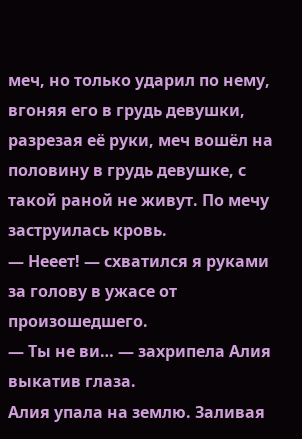меч, но только ударил по нему, вгоняя его в грудь девушки, разрезая её руки, меч вошёл на половину в грудь девушке, с такой раной не живут. По мечу заструилась кровь.
— Нееет! — схватился я руками за голову в ужасе от произошедшего.
— Ты не ви… — захрипела Алия выкатив глаза.
Алия упала на землю. Заливая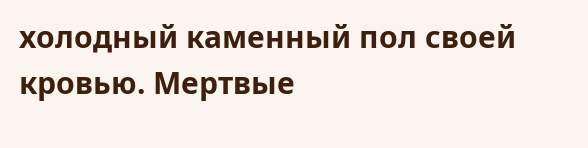холодный каменный пол своей кровью. Мертвые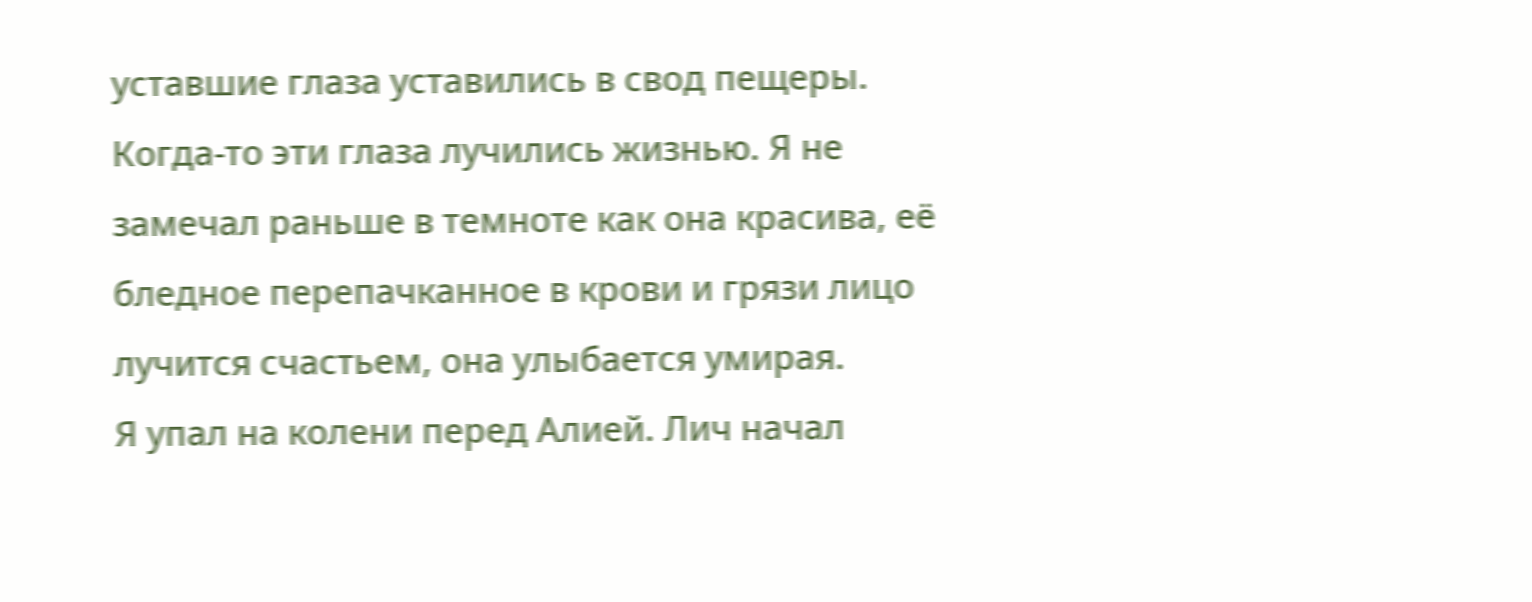уставшие глаза уставились в свод пещеры. Когда-то эти глаза лучились жизнью. Я не замечал раньше в темноте как она красива, её бледное перепачканное в крови и грязи лицо лучится счастьем, она улыбается умирая.
Я упал на колени перед Алией. Лич начал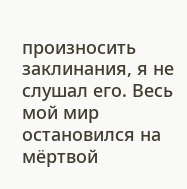произносить заклинания, я не слушал его. Весь мой мир остановился на мёртвой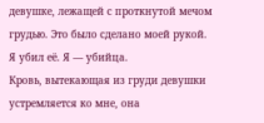девушке, лежащей с проткнутой мечом грудью. Это было сделано моей рукой. Я убил её. Я — убийца.
Кровь, вытекающая из груди девушки устремляется ко мне, она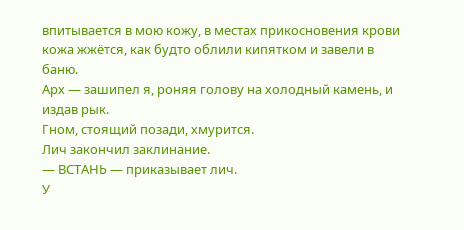впитывается в мою кожу, в местах прикосновения крови кожа жжётся, как будто облили кипятком и завели в баню.
Арх — зашипел я, роняя голову на холодный камень, и издав рык.
Гном, стоящий позади, хмурится.
Лич закончил заклинание.
— ВСТАНЬ — приказывает лич.
У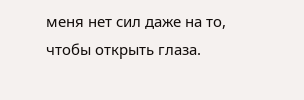меня нет сил даже на то, чтобы открыть глаза.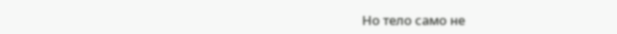Но тело само не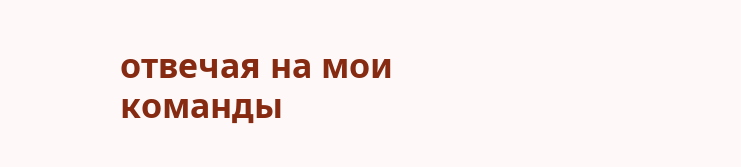отвечая на мои команды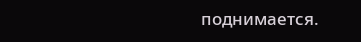поднимается.